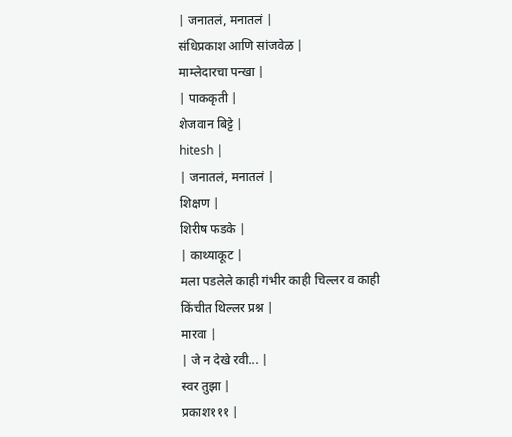| जनातलं, मनातलं |
संधिप्रकाश आणि सांजवेळ |
माम्लेदारचा पन्खा |
| पाककृती |
शेजवान बिट्टे |
hitesh |
| जनातलं, मनातलं |
शिक्षण |
शिरीष फडके |
| काथ्याकूट |
मला पडलेले काही गंभीर काही चिल्लर व काही किंचीत थिल्लर प्रश्न |
मारवा |
| जे न देखे रवी... |
स्वर तुझा |
प्रकाश१११ |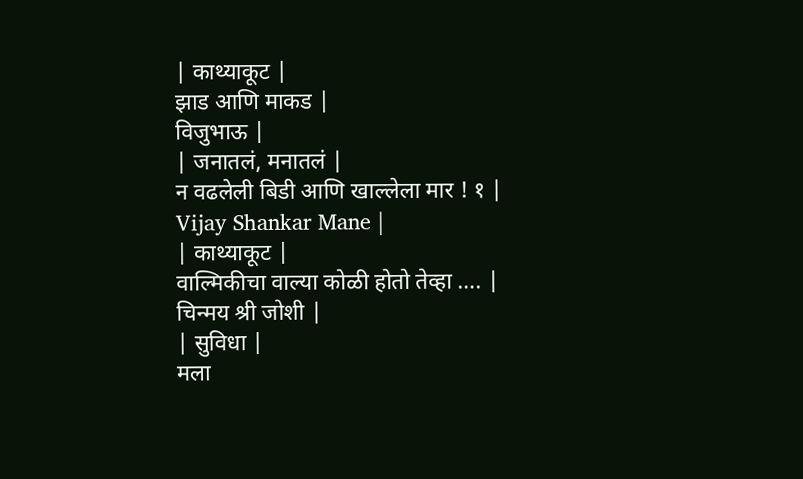| काथ्याकूट |
झाड आणि माकड |
विजुभाऊ |
| जनातलं, मनातलं |
न वढलेली बिडी आणि खाल्लेला मार ! १ |
Vijay Shankar Mane |
| काथ्याकूट |
वाल्मिकीचा वाल्या कोळी होतो तेव्हा …. |
चिन्मय श्री जोशी |
| सुविधा |
मला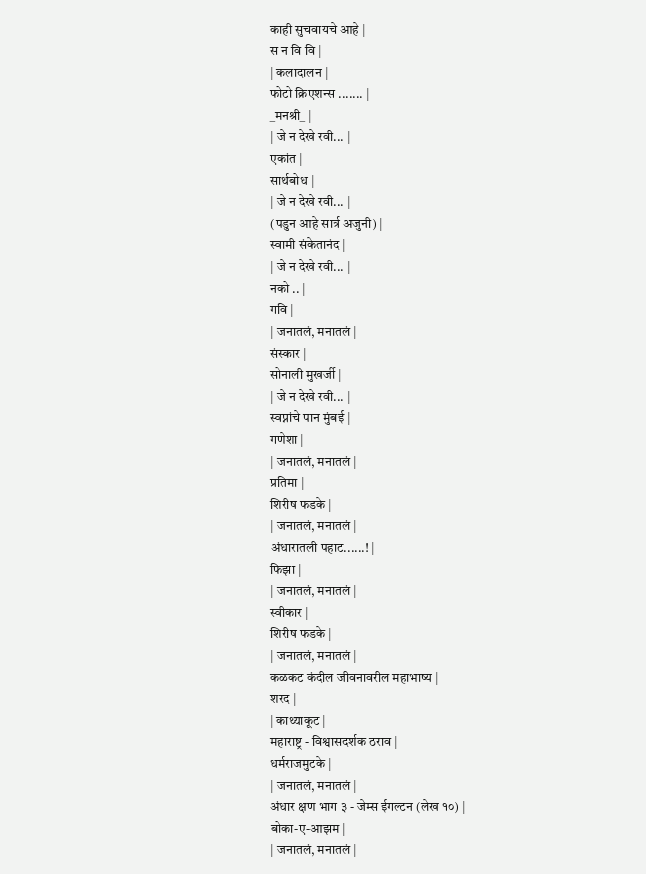काही सुचवायचे आहे |
स न वि वि |
| कलादालन |
फोटो क्रिएशन्स ....... |
_मनश्री_ |
| जे न देखे रवी... |
एकांत |
सार्थबोध |
| जे न देखे रवी... |
(पडुन आहे सार्त्र अजुनी) |
स्वामी संकेतानंद |
| जे न देखे रवी... |
नको .. |
गवि |
| जनातलं, मनातलं |
संस्कार |
सोनाली मुखर्जी |
| जे न देखे रवी... |
स्वप्नांचे पान मुंबई |
गणेशा |
| जनातलं, मनातलं |
प्रतिमा |
शिरीष फडके |
| जनातलं, मनातलं |
अंधारातली पहाट......! |
फिझा |
| जनातलं, मनातलं |
स्वीकार |
शिरीष फडके |
| जनातलं, मनातलं |
कळकट कंदील जीवनावरील महाभाष्य |
शरद |
| काथ्याकूट |
महाराष्ट्र - विश्वासदर्शक ठराव |
धर्मराजमुटके |
| जनातलं, मनातलं |
अंधार क्षण भाग ३ - जेम्स ईगल्टन (लेख १०) |
बोका-ए-आझम |
| जनातलं, मनातलं |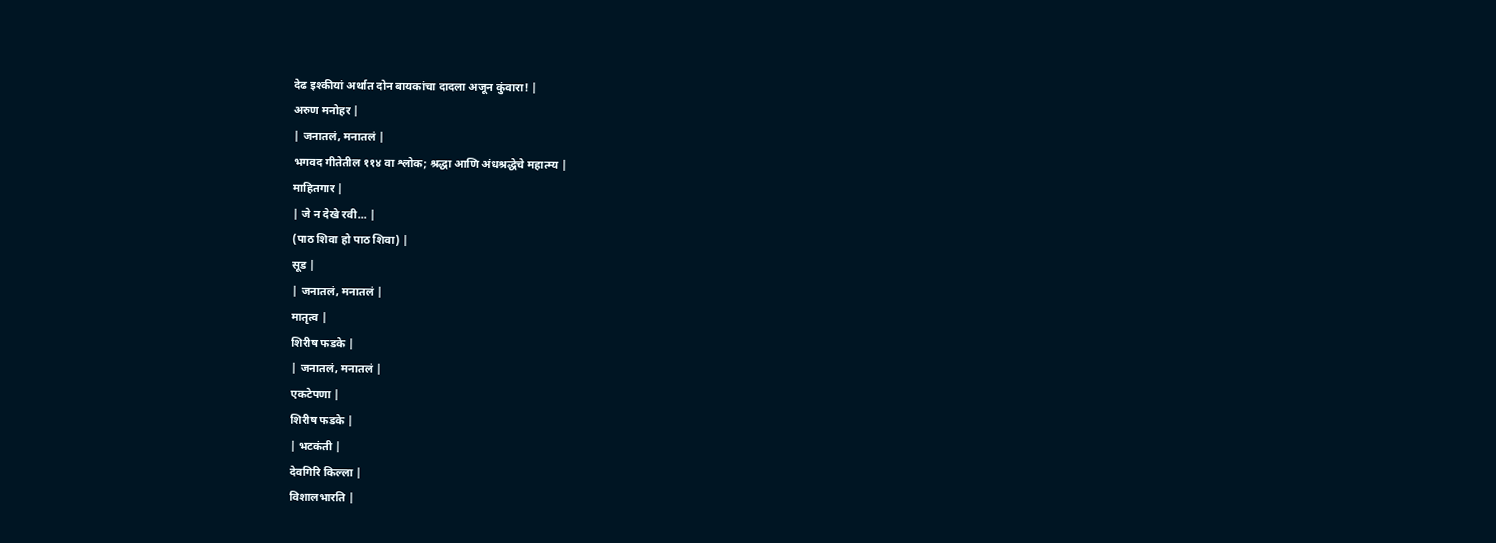देढ इश्कीयां अर्थात दोन बायकांचा दादला अजून कुंवारा! |
अरुण मनोहर |
| जनातलं, मनातलं |
भगवद गीतेतील ११४ वा श्लोक; श्रद्धा आणि अंधश्रद्धेचे महात्म्य |
माहितगार |
| जे न देखे रवी... |
(पाठ शिवा हो पाठ शिवा) |
सूड |
| जनातलं, मनातलं |
मातृत्व |
शिरीष फडके |
| जनातलं, मनातलं |
एकटेपणा |
शिरीष फडके |
| भटकंती |
देवगिरि किल्ला |
विशालभारति |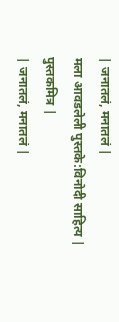| जनातलं, मनातलं |
मला आवडलेली पुस्तके:विनोदी साहित्य |
पुस्तकमित्र |
| जनातलं, मनातलं |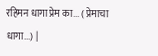रहिमन धागा प्रेम का... ( प्रेमाचा धागा...) |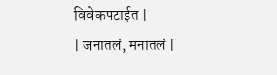विवेकपटाईत |
| जनातलं, मनातलं |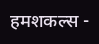हमशकल्स -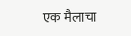एक मैलाचा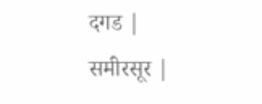दगड |
समीरसूर |